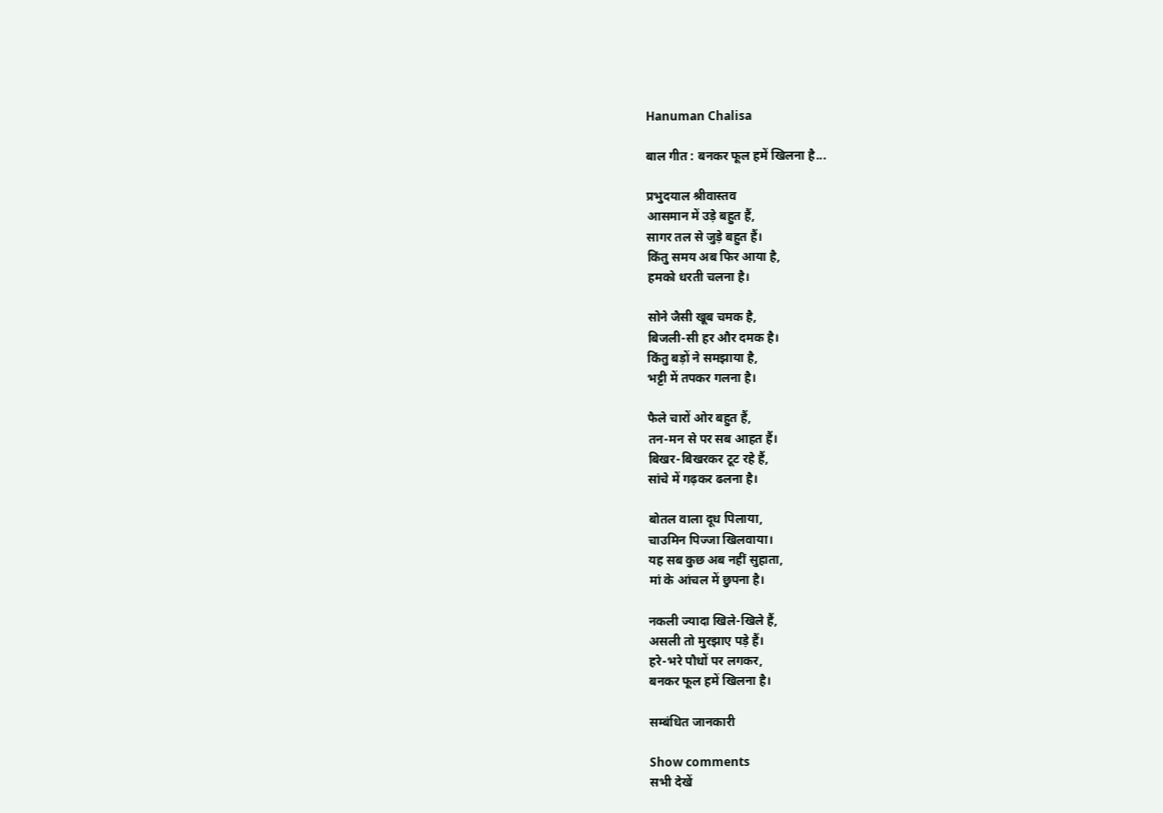Hanuman Chalisa

बाल गीत : बनकर फूल हमें खिलना है...

प्रभुदयाल श्रीवास्तव
आसमान में उड़े बहुत हैं,
सागर तल से जुड़े बहुत हैं।
किंतु समय अब फिर आया है,
हमको धरती चलना है।

सोने जैसी खूब चमक है,
बिजली-सी हर और दमक है।
किंतु बड़ों ने समझाया है,
भट्टी में तपकर गलना है।

फैले चारों ओर बहुत हैं,
तन-मन से पर सब आहत हैं।
बिखर-बिखरकर टूट रहे हैं,
सांचे में गढ़कर ढलना है।

बोतल वाला दूध पिलाया,
चाउमिन पिज्जा खिलवाया।
यह सब कुछ अब नहीं सुहाता,
मां के आंचल में छुपना है।

नकली ज्यादा खिले-खिले हैं,
असली तो मुरझाए पड़े हैं।
हरे-भरे पौधों पर लगकर,
बनकर फूल हमें खिलना है।

सम्बंधित जानकारी

Show comments
सभी देखें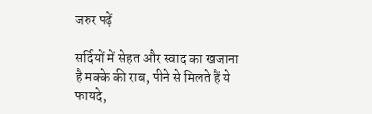जरुर पढ़ें

सर्दियों में सेहत और स्वाद का खजाना है मक्के की राब, पीने से मिलते हैं ये फायदे,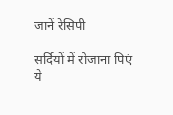जानें रेसिपी

सर्दियों में रोजाना पिएं ये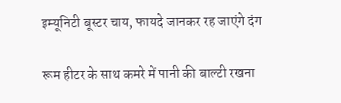इम्यूनिटी बूस्टर चाय, फायदे जानकर रह जाएंगे दंग

रूम हीटर के साथ कमरे में पानी की बाल्टी रखना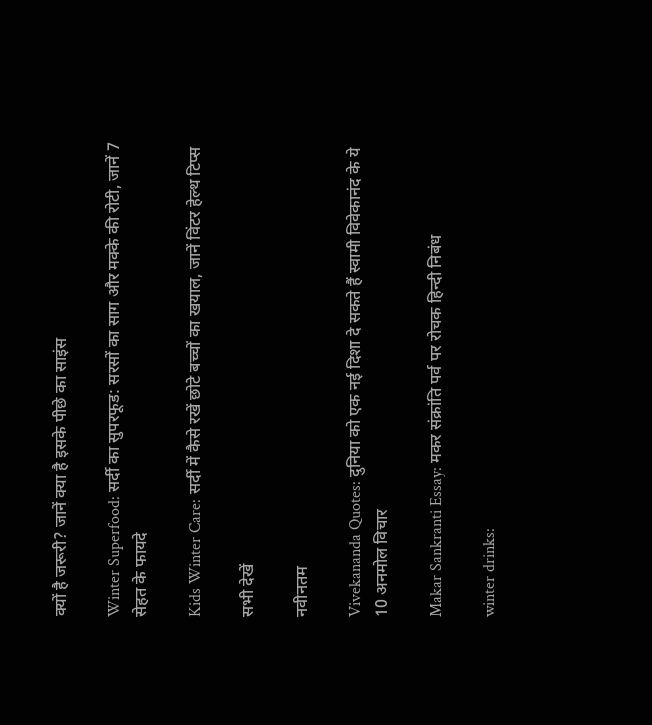क्यों है जरूरी? जानें क्या है इसके पीछे का साइंस

Winter Superfood: सर्दी का सुपरफूड: सरसों का साग और मक्के की रोटी, जानें 7 सेहत के फायदे

Kids Winter Care: सर्दी में कैसे रखें छोटे बच्चों का खयाल, जानें विंटर हेल्थ टिप्स

सभी देखें

नवीनतम

Vivekananda Quotes: दुनिया को एक नई दिशा दे सकते हैं स्वामी विवेकानंद के ये 10 अनमोल विचार

Makar Sankranti Essay: मकर संक्रांति पर्व पर रोचक हिन्दी निबंध

winter drinks: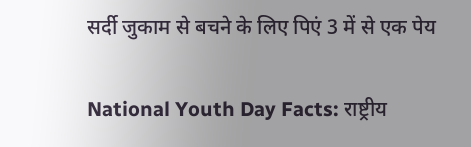सर्दी जुकाम से बचने के लिए पिएं 3 में से एक पेय

National Youth Day Facts: राष्ट्रीय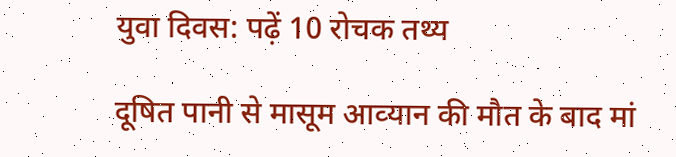युवा दिवस: पढ़ें 10 रोचक तथ्य

दूषित पानी से मासूम आव्‍यान की मौत के बाद मां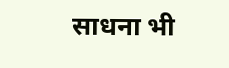साधना भी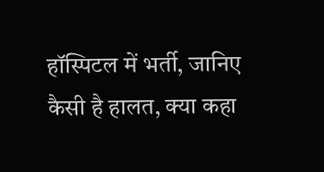हॉस्पिटल में भर्ती, जानिए कैसी है हालत, क्या कहा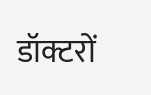डॉक्टरों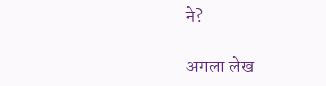ने?

अगला लेख